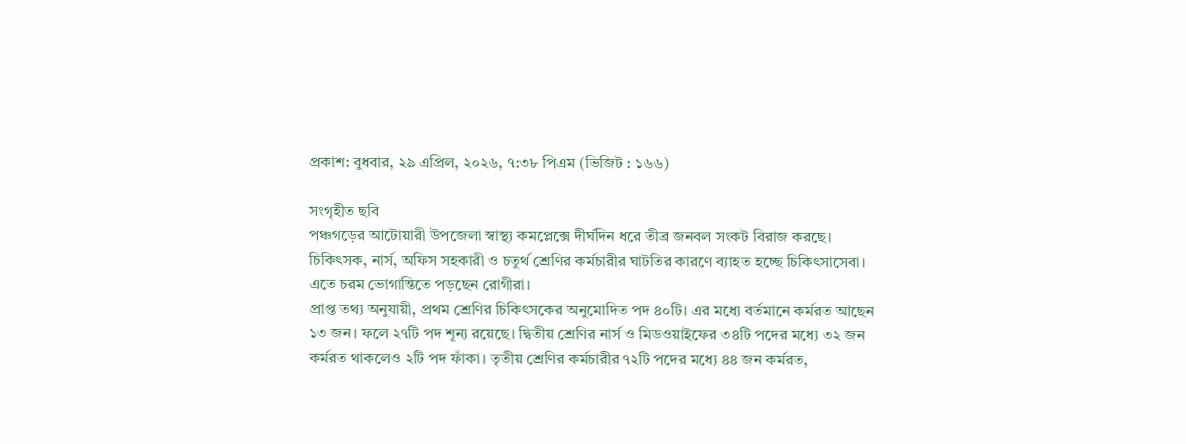প্রকাশ: বুধবার, ২৯ এপ্রিল, ২০২৬, ৭:৩৮ পিএম (ভিজিট : ১৬৬)

সংগৃহীত ছবি
পঞ্চগড়ের আটোয়ারী উপজেলা স্বাস্থ্য কমপ্লেক্সে দীর্ঘদিন ধরে তীব্র জনবল সংকট বিরাজ করছে। চিকিৎসক, নার্স, অফিস সহকারী ও চতুর্থ শ্রেণির কর্মচারীর ঘাটতির কারণে ব্যাহত হচ্ছে চিকিৎসাসেবা। এতে চরম ভোগান্তিতে পড়ছেন রোগীরা।
প্রাপ্ত তথ্য অনুযায়ী, প্রথম শ্রেণির চিকিৎসকের অনুমোদিত পদ ৪০টি। এর মধ্যে বর্তমানে কর্মরত আছেন ১৩ জন। ফলে ২৭টি পদ শূন্য রয়েছে। দ্বিতীয় শ্রেণির নার্স ও মিডওয়াইফের ৩৪টি পদের মধ্যে ৩২ জন কর্মরত থাকলেও ২টি পদ ফাঁকা। তৃতীয় শ্রেণির কর্মচারীর ৭২টি পদের মধ্যে ৪৪ জন কর্মরত,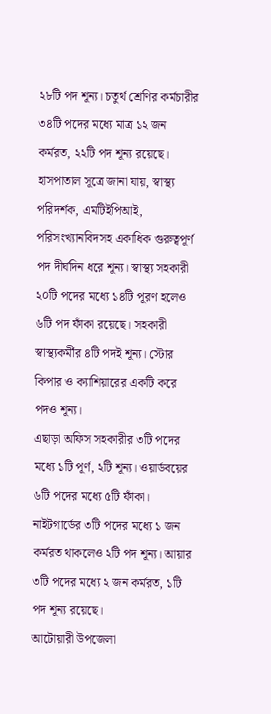২৮টি পদ শূন্য। চতুর্থ শ্রেণির কর্মচারীর ৩৪টি পদের মধ্যে মাত্র ১২ জন কর্মরত, ২২টি পদ শূন্য রয়েছে।
হাসপাতাল সূত্রে জানা যায়, স্বাস্থ্য পরিদর্শক, এমটিইপিআই, পরিসংখ্যানবিদসহ একাধিক গুরুত্বপূর্ণ পদ দীর্ঘদিন ধরে শূন্য। স্বাস্থ্য সহকারী ২০টি পদের মধ্যে ১৪টি পূরণ হলেও ৬টি পদ ফাঁকা রয়েছে। সহকারী স্বাস্থ্যকর্মীর ৪টি পদই শূন্য। স্টোর কিপার ও ক্যাশিয়ারের একটি করে পদও শূন্য।
এছাড়া অফিস সহকারীর ৩টি পদের মধ্যে ১টি পূর্ণ, ২টি শূন্য। ওয়ার্ডবয়ের ৬টি পদের মধ্যে ৫টি ফাঁকা। নাইটগার্ডের ৩টি পদের মধ্যে ১ জন কর্মরত থাকলেও ২টি পদ শূন্য। আয়ার ৩টি পদের মধ্যে ২ জন কর্মরত, ১টি পদ শূন্য রয়েছে।
আটোয়ারী উপজেলা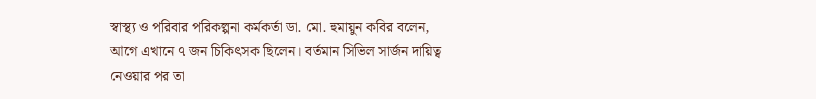স্বাস্থ্য ও পরিবার পরিকল্পনা কর্মকর্তা ডা. মো. হুমায়ুন কবির বলেন, আগে এখানে ৭ জন চিকিৎসক ছিলেন। বর্তমান সিভিল সার্জন দায়িত্ব নেওয়ার পর তা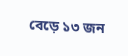বেড়ে ১৩ জন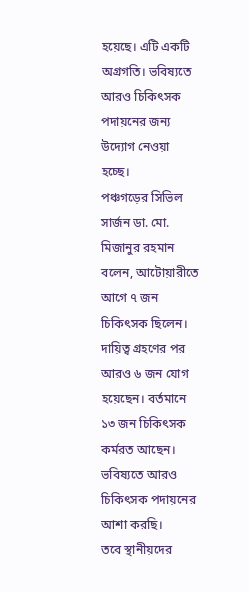হয়েছে। এটি একটি অগ্রগতি। ভবিষ্যতে আরও চিকিৎসক পদায়নের জন্য উদ্যোগ নেওয়া হচ্ছে।
পঞ্চগড়ের সিভিল সার্জন ডা. মো. মিজানুর রহমান বলেন, আটোয়ারীতে আগে ৭ জন চিকিৎসক ছিলেন। দায়িত্ব গ্রহণের পর আরও ৬ জন যোগ হয়েছেন। বর্তমানে ১৩ জন চিকিৎসক কর্মরত আছেন। ভবিষ্যতে আরও চিকিৎসক পদায়নের আশা করছি।
তবে স্থানীয়দের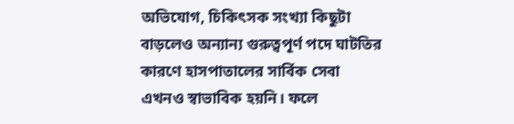অভিযোগ, চিকিৎসক সংখ্যা কিছুটা বাড়লেও অন্যান্য গুরুত্বপূর্ণ পদে ঘাটতির কারণে হাসপাতালের সার্বিক সেবা এখনও স্বাভাবিক হয়নি। ফলে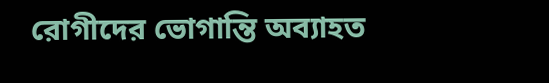রোগীদের ভোগান্তি অব্যাহত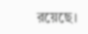রয়েছে।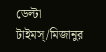ডেল্টা টাইমস্/মিজানুর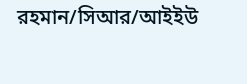রহমান/সিআর/আইইউ